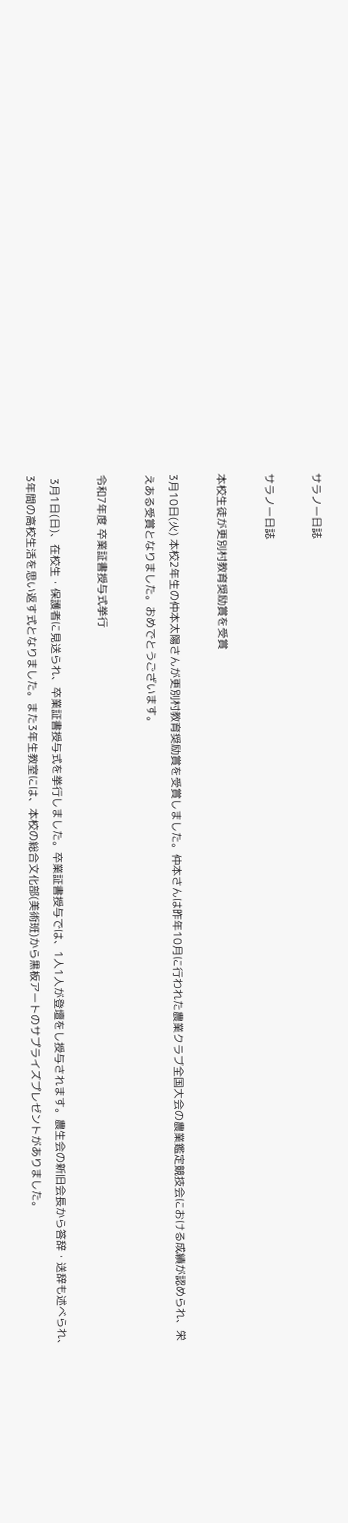サラノー日誌

サラノー日誌

本校生徒が更別村教育奨励賞を受賞

3月10日(火) 本校2年生の仲本太陽さんが更別村教育奨励賞を受賞しました。仲本さんは昨年10月に行われた農業クラブ全国大会の農業鑑定競技会における成績が認められ、栄えある受賞となりました。おめでとうございます。

令和7年度 卒業証書授与式挙行

 3月1日(日)、在校生・保護者に見送られ、卒業証書授与式を挙行しました。卒業証書授与では、1人1人が登壇をし授与されます。農生会の新旧会長から答辞・送辞も述べられ、3年間の高校生活を思い返す式となりました。また3年生教室には、本校の総合文化部(美術班)から黒板アートのサプライズプレゼントがありました。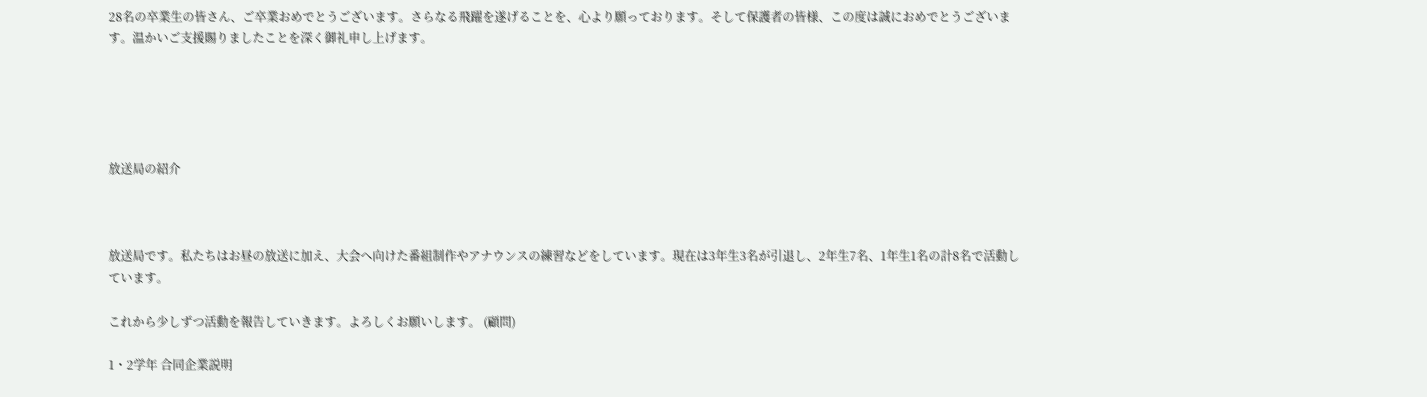28名の卒業生の皆さん、ご卒業おめでとうございます。さらなる飛躍を遂げることを、心より願っております。そして保護者の皆様、この度は誠におめでとうございます。温かいご支援賜りましたことを深く御礼申し上げます。





放送局の紹介



放送局です。私たちはお昼の放送に加え、大会へ向けた番組制作やアナウンスの練習などをしています。現在は3年生3名が引退し、2年生7名、1年生1名の計8名で活動しています。

これから少しずつ活動を報告していきます。よろしくお願いします。 (顧問)

1・2学年 合同企業説明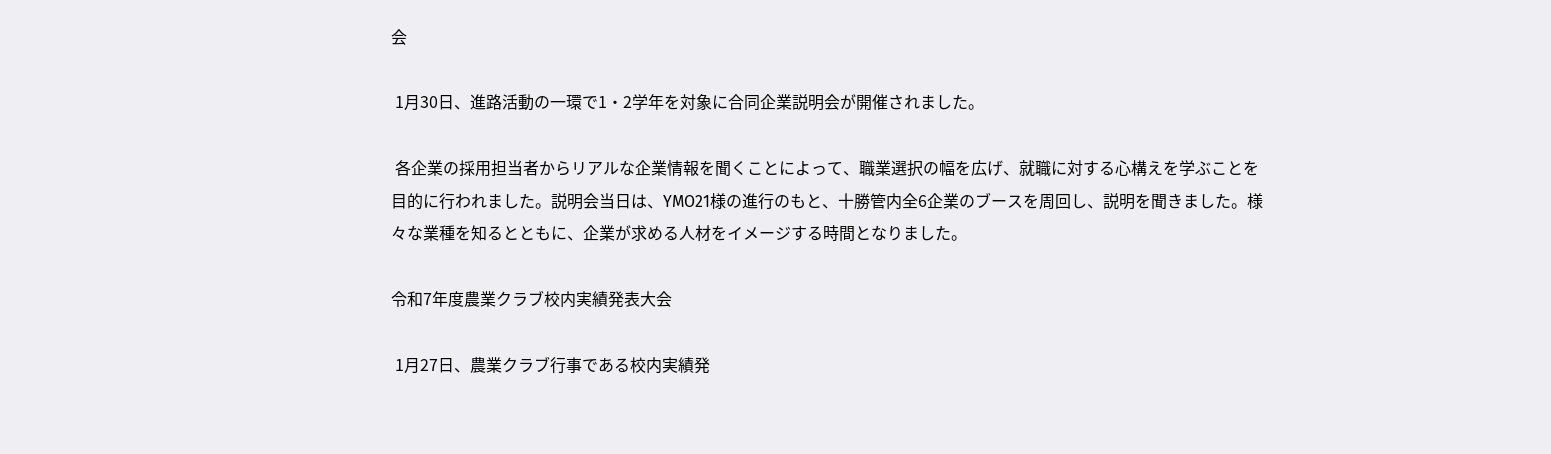会

 1月30日、進路活動の一環で1・2学年を対象に合同企業説明会が開催されました。

 各企業の採用担当者からリアルな企業情報を聞くことによって、職業選択の幅を広げ、就職に対する心構えを学ぶことを目的に行われました。説明会当日は、YMO21様の進行のもと、十勝管内全6企業のブースを周回し、説明を聞きました。様々な業種を知るとともに、企業が求める人材をイメージする時間となりました。

令和7年度農業クラブ校内実績発表大会

 1月27日、農業クラブ行事である校内実績発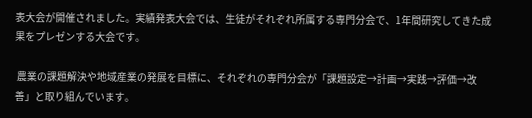表大会が開催されました。実績発表大会では、生徒がそれぞれ所属する専門分会で、1年間研究してきた成果をプレゼンする大会です。

 農業の課題解決や地域産業の発展を目標に、それぞれの専門分会が「課題設定→計画→実践→評価→改善」と取り組んでいます。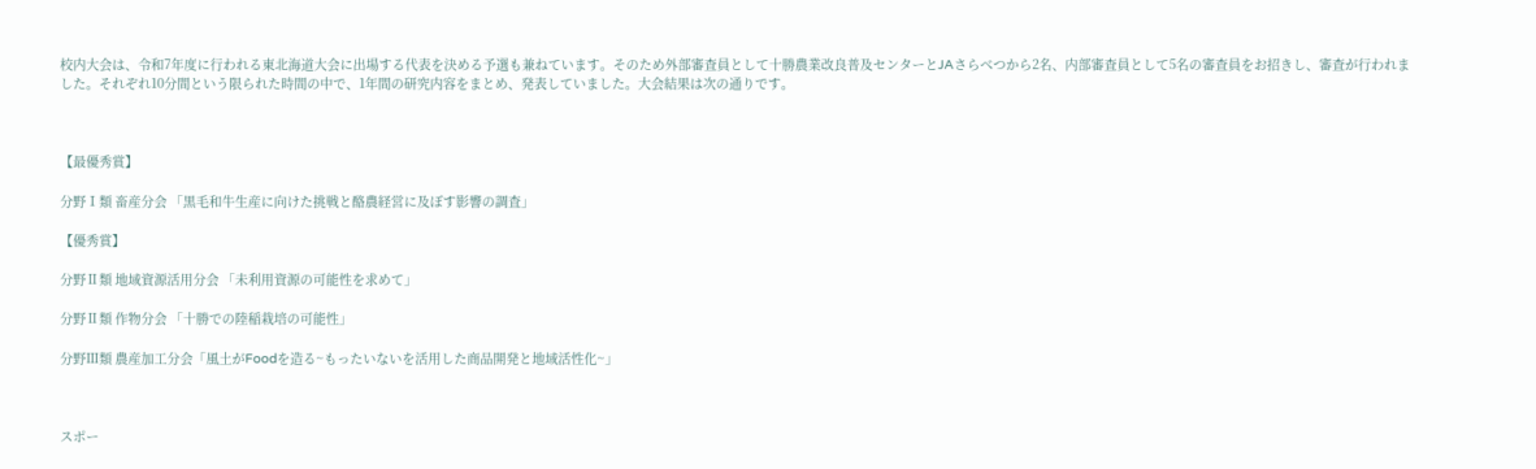校内大会は、令和7年度に行われる東北海道大会に出場する代表を決める予選も兼ねています。そのため外部審査員として十勝農業改良普及センターとJAさらべつから2名、内部審査員として5名の審査員をお招きし、審査が行われました。それぞれ10分間という限られた時間の中で、1年間の研究内容をまとめ、発表していました。大会結果は次の通りです。



【最優秀賞】

分野Ⅰ類 畜産分会 「黒毛和牛生産に向けた挑戦と酪農経営に及ぼす影響の調査」

【優秀賞】

分野Ⅱ類 地域資源活用分会 「未利用資源の可能性を求めて」

分野Ⅱ類 作物分会 「十勝での陸稲栽培の可能性」

分野Ⅲ類 農産加工分会「風土がFoodを造る~もったいないを活用した商品開発と地域活性化~」



スポー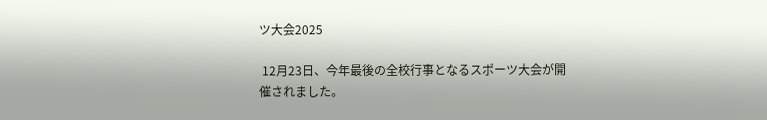ツ大会2025

 12月23日、今年最後の全校行事となるスポーツ大会が開催されました。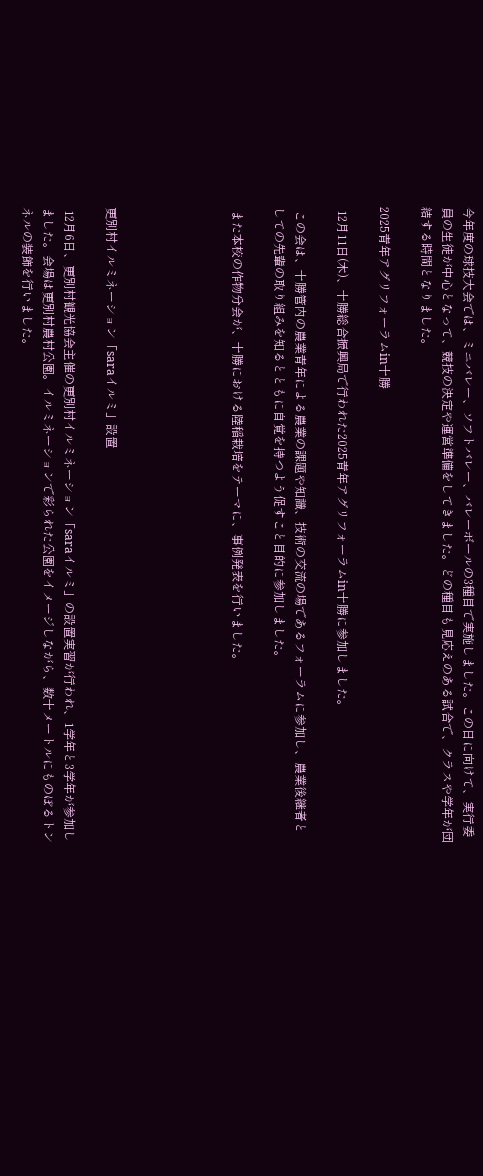今年度の球技大会では、ミニバレー、ソフトバレー、バレーボールの3種目で実施しました。この日に向けて、実行委員の生徒が中心となって、競技の決定や運営準備をしてきました。どの種目も見応えのある試合で、クラスや学年が団結する時間となりました。

2025青年アグリフォーラムin十勝

 12月11日(木)、十勝総合振興局で行われた2025青年アグリフォーラムin十勝に参加しました。

 この会は、十勝管内の農業青年による農業の課題や知識、技術の交流の場であるフォーラムに参加し、農業後継者としての先輩の取り組みを知るとともに自覚を持つよう促すこと目的に参加しました。

 また本校の作物分会が、十勝における陸稲栽培をテーマに、事例発表を行いました。





更別村イルミネーション「saraイルミ」設置

 12月6日、更別村観光協会主催の更別村イルミネーション「saraイルミ」の設置実習が行われ、1学年と3学年が参加しました。会場は更別村農村公園。イルミネーションで彩られた公園をイメージしながら、数十メートルにものぼるトンネルの装飾を行いました。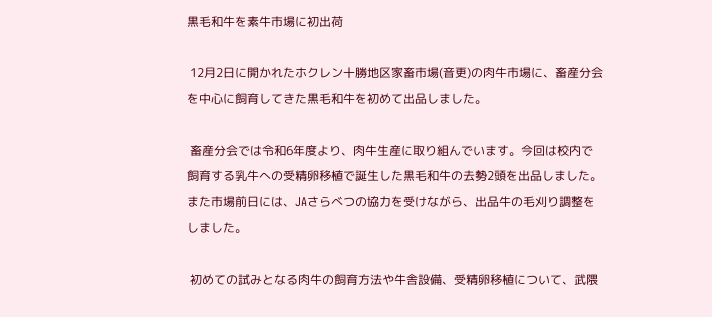黒毛和牛を素牛市場に初出荷

 12月2日に開かれたホクレン十勝地区家畜市場(音更)の肉牛市場に、畜産分会を中心に飼育してきた黒毛和牛を初めて出品しました。

 畜産分会では令和6年度より、肉牛生産に取り組んでいます。今回は校内で飼育する乳牛への受精卵移植で誕生した黒毛和牛の去勢2頭を出品しました。また市場前日には、JAさらべつの協力を受けながら、出品牛の毛刈り調整をしました。

 初めての試みとなる肉牛の飼育方法や牛舎設備、受精卵移植について、武隈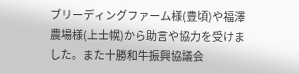ブリーディングファーム様(豊頃)や福澤農場様(上士幌)から助言や協力を受けました。また十勝和牛振興協議会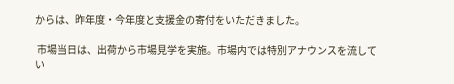からは、昨年度・今年度と支援金の寄付をいただきました。

 市場当日は、出荷から市場見学を実施。市場内では特別アナウンスを流してい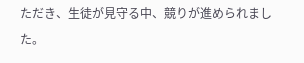ただき、生徒が見守る中、競りが進められました。